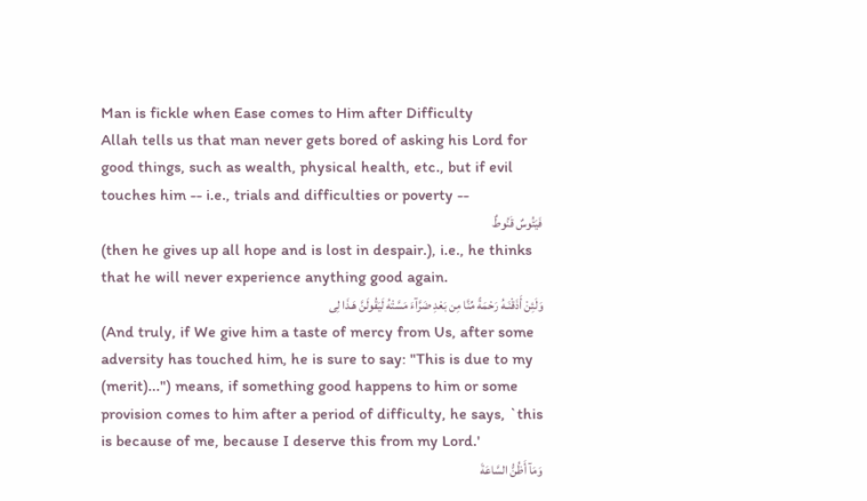Man is fickle when Ease comes to Him after Difficulty
Allah tells us that man never gets bored of asking his Lord for good things, such as wealth, physical health, etc., but if evil touches him -- i.e., trials and difficulties or poverty --
فَيَئُوسٌ قَنُوطٌ
(then he gives up all hope and is lost in despair.), i.e., he thinks that he will never experience anything good again.
وَلَئِنْ أَذَقْنَـهُ رَحْمَةً مِّنَّا مِن بَعْدِ ضَرَّآءَ مَسَّتْهُ لَيَقُولَنَّ هَـذَا لِى
(And truly, if We give him a taste of mercy from Us, after some adversity has touched him, he is sure to say: "This is due to my (merit)...") means, if something good happens to him or some provision comes to him after a period of difficulty, he says, `this is because of me, because I deserve this from my Lord.'
وَمَآ أَظُنُّ السَّاعَةَ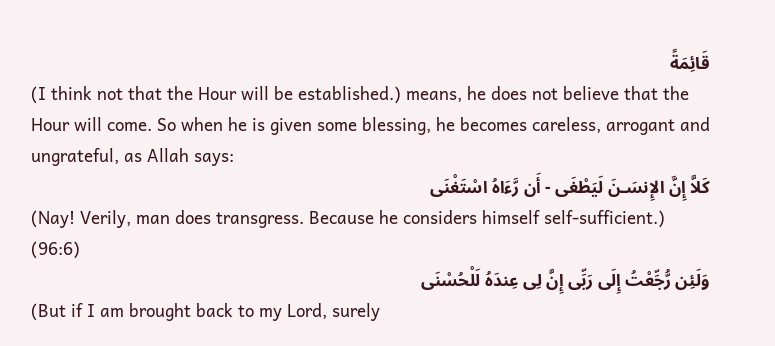قَائِمَةً
(I think not that the Hour will be established.) means, he does not believe that the Hour will come. So when he is given some blessing, he becomes careless, arrogant and ungrateful, as Allah says:
كَلاَّ إِنَّ الإِنسَـنَ لَيَطْغَى - أَن رَّءَاهُ اسْتَغْنَى
(Nay! Verily, man does transgress. Because he considers himself self-sufficient.) (96:6)
وَلَئِن رُّجِّعْتُ إِلَى رَبِّى إِنَّ لِى عِندَهُ لَلْحُسْنَى
(But if I am brought back to my Lord, surely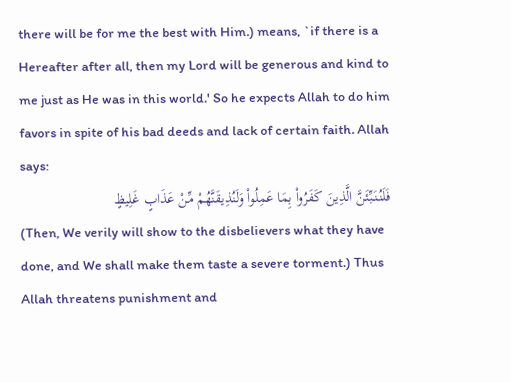there will be for me the best with Him.) means, `if there is a Hereafter after all, then my Lord will be generous and kind to me just as He was in this world.' So he expects Allah to do him favors in spite of his bad deeds and lack of certain faith. Allah says:
فَلَنُنَبِّئَنَّ الَّذِينَ كَفَرُواْ بِمَا عَمِلُواْ وَلَنُذِيقَنَّهُمْ مِّنْ عَذَابٍ غَلِيظٍ
(Then, We verily will show to the disbelievers what they have done, and We shall make them taste a severe torment.) Thus Allah threatens punishment and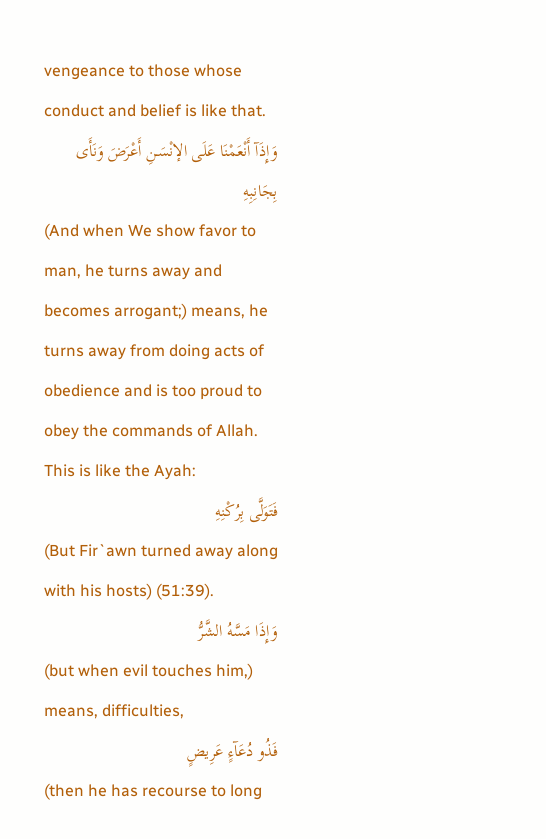vengeance to those whose conduct and belief is like that.
وَإِذَآ أَنْعَمْنَا عَلَى الإنْسَـنِ أَعْرَضَ وَنَأَى بِجَانِبِهِ
(And when We show favor to man, he turns away and becomes arrogant;) means, he turns away from doing acts of obedience and is too proud to obey the commands of Allah. This is like the Ayah:
فَتَوَلَّى بِرُكْنِهِ
(But Fir`awn turned away along with his hosts) (51:39).
وَإِذَا مَسَّهُ الشَّرُّ
(but when evil touches him,) means, difficulties,
فَذُو دُعَآءٍ عَرِيضٍ
(then he has recourse to long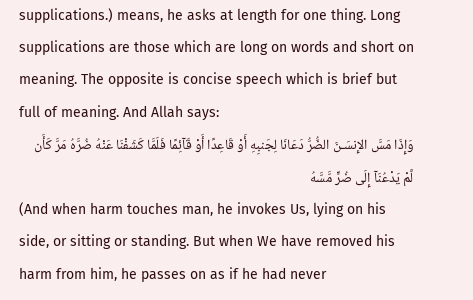supplications.) means, he asks at length for one thing. Long supplications are those which are long on words and short on meaning. The opposite is concise speech which is brief but full of meaning. And Allah says:
وَإِذَا مَسَّ الإِنسَـنَ الضُّرُّ دَعَانَا لِجَنبِهِ أَوْ قَاعِدًا أَوْ قَآئِمًا فَلَمَّا كَشَفْنَا عَنْهُ ضُرَّهُ مَرَّ كَأَن لَّمْ يَدْعُنَآ إِلَى ضُرٍّ مَّسَّهُ
(And when harm touches man, he invokes Us, lying on his side, or sitting or standing. But when We have removed his harm from him, he passes on as if he had never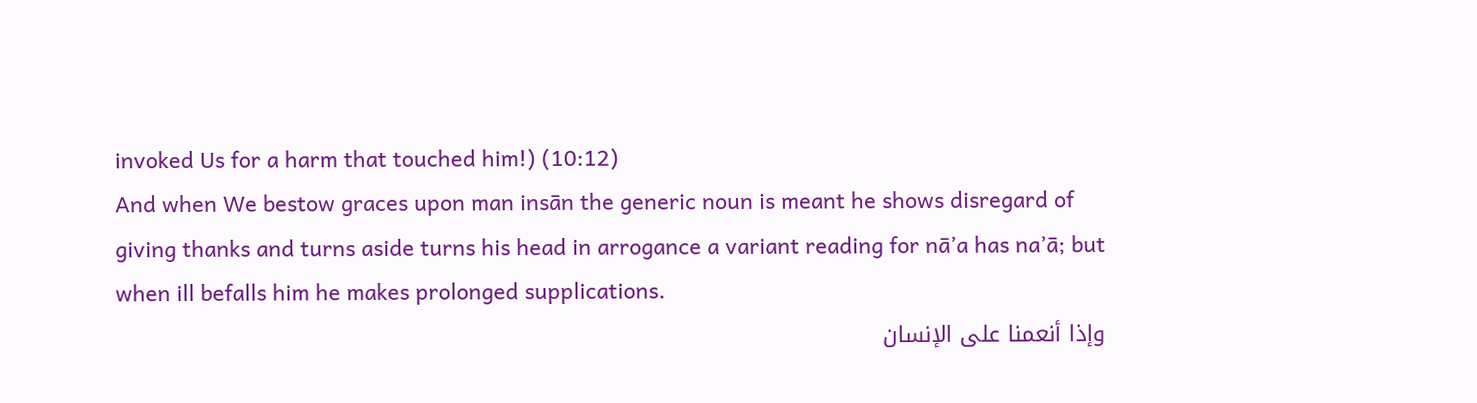invoked Us for a harm that touched him!) (10:12)
And when We bestow graces upon man insān the generic noun is meant he shows disregard of giving thanks and turns aside turns his head in arrogance a variant reading for nā’a has na’ā; but when ill befalls him he makes prolonged supplications.
وإذا أنعمنا على الإنسان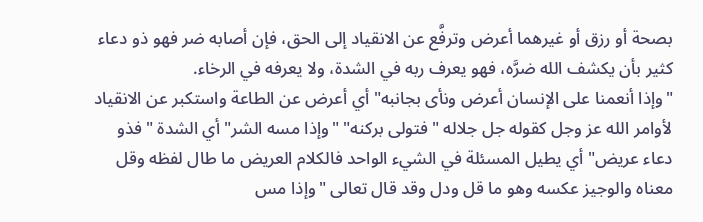بصحة أو رزق أو غيرهما أعرض وترفَّع عن الانقياد إلى الحق، فإن أصابه ضر فهو ذو دعاء كثير بأن يكشف الله ضرَّه، فهو يعرف ربه في الشدة، ولا يعرفه في الرخاء.
"وإذا أنعمنا على الإنسان أعرض ونأى بجانبه" أي أعرض عن الطاعة واستكبر عن الانقياد لأوامر الله عز وجل كقوله جل جلاله "فتولى بركنه" "وإذا مسه الشر" أي الشدة "فذو دعاء عريض" أي يطيل المسئلة في الشيء الواحد فالكلام العريض ما طال لفظه وقل معناه والوجيز عكسه وهو ما قل ودل وقد قال تعالى "وإذا مس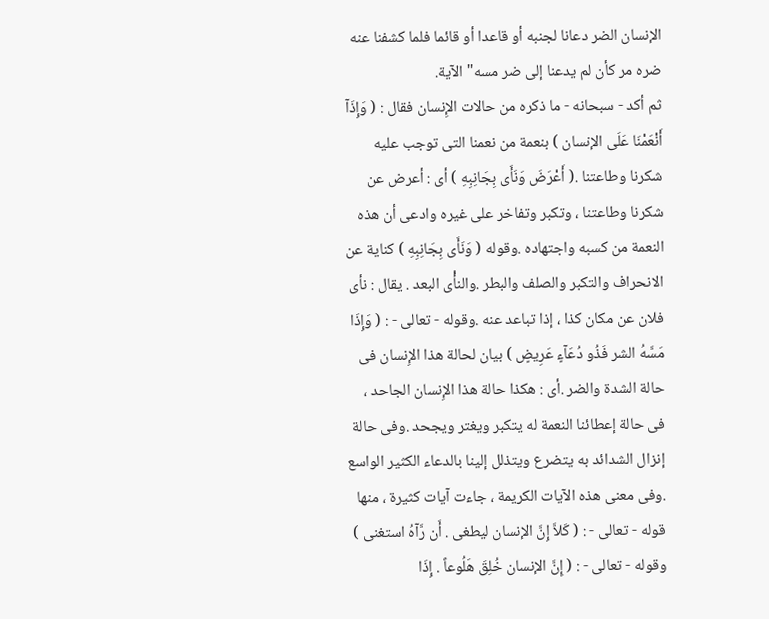الإنسان الضر دعانا لجنبه أو قاعدا أو قائما فلما كشفنا عنه ضره مر كأن لم يدعنا إلى ضر مسه" الآية.
ثم أكد - سبحانه - ما ذكره من حالات الإِنسان فقال : ( وَإِذَآ أَنْعَمْنَا عَلَى الإنسان ) بنعمة من نعمنا التى توجب عليه شكرنا وطاعتنا .( أَعْرَضَ وَنَأَى بِجَانِبِهِ ) أى : أعرض عن شكرنا وطاعتنا ، وتكبر وتفاخر على غيره وادعى أن هذه النعمة من كسبه واجتهاده .وقوله ( وَنَأَى بِجَانِبِهِ ) كناية عن الانحراف والتكبر والصلف والبطر .والنأْى البعد . يقال : نأى فلان عن مكان كذا ، إذا تباعد عنه .وقوله - تعالى - : ( وَإِذَا مَسَّهُ الشر فَذُو دُعَآءٍ عَرِيضٍ ) بيان لحالة هذا الإِنسان فى حالة الشدة والضر .أى : هكذا حالة هذا الإِنسان الجاحد ، فى حالة إعطائنا النعمة له يتكبر ويغتر ويجحد .وفى حالة إنزال الشدائد به يتضرع ويتذلل إلينا بالدعاء الكثير الواسع .وفى معنى هذه الآيات الكريمة ، جاءت آيات كثيرة ، منها قوله - تعالى - : ( كَلاَّ إِنَّ الإنسان ليطغى . أَن رَّآهُ استغنى ) وقوله - تعالى - : ( إِنَّ الإنسان خُلِقَ هَلُوعاً . إِذَا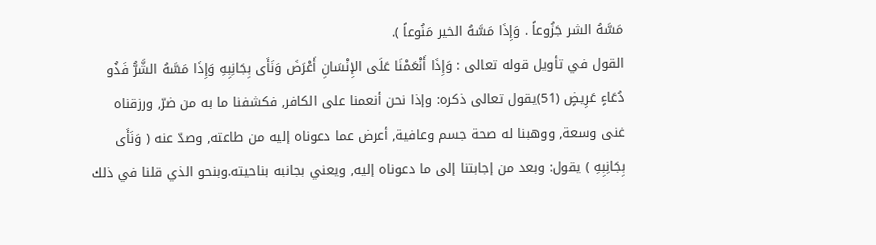مَسَّهُ الشر جَزُوعاً . وَإِذَا مَسَّهُ الخير مَنُوعاً ).
القول في تأويل قوله تعالى : وَإِذَا أَنْعَمْنَا عَلَى الإِنْسَانِ أَعْرَضَ وَنَأَى بِجَانِبِهِ وَإِذَا مَسَّهُ الشَّرُّ فَذُو دُعَاءٍ عَرِيضٍ (51)يقول تعالى ذكره: وإذا نحن أنعمنا على الكافر, فكشفنا ما به من ضرّ, ورزقناه غنى وسعة, ووهبنا له صحة جسم وعافية, أعرض عما دعوناه إليه من طاعته, وصدّ عنه ( وَنَأَى بِجَانِبِهِ ) يقول: وبعد من إجابتنا إلى ما دعوناه إليه, ويعني بجانبه بناحيته.وبنحو الذي قلنا في ذلك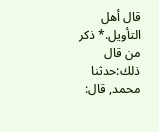قال أهل التأويل.* ذكر من قال ذلك:حدثنا محمد, قال: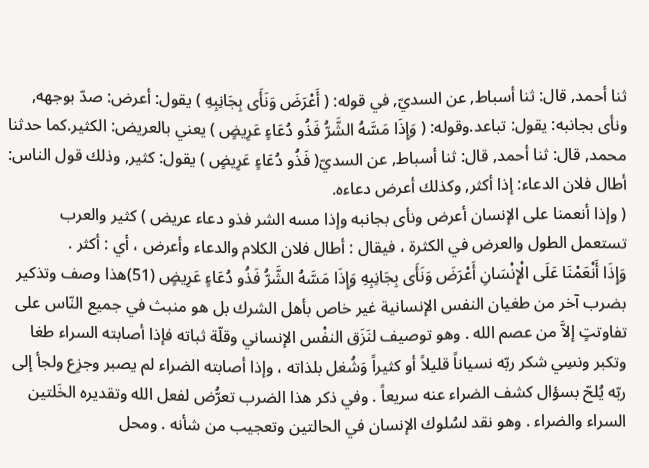ثنا أحمد, قال: ثنا أسباط, عن السديّ, في قوله: ( أَعْرَضَ وَنَأَى بِجَانِبِهِ ) يقول: أعرض: صدّ بوجهه, ونأى بجانبه: يقول: تباعد.وقوله: ( وَإِذَا مَسَّهُ الشَّرُّ فَذُو دُعَاءٍ عَرِيضٍ ) يعني بالعريض: الكثير.كما حدثنا محمد, قال: ثنا أحمد, قال: ثنا أسباط, عن السديّ( فَذُو دُعَاءٍ عَرِيضٍ ) يقول: كثير, وذلك قول الناس: أطال فلان الدعاء: إذا أكثر, وكذلك أعرض دعاءه.
( وإذا أنعمنا على الإنسان أعرض ونأى بجانبه وإذا مسه الشر فذو دعاء عريض ) كثير والعرب تستعمل الطول والعرض في الكثرة ، فيقال : أطال فلان الكلام والدعاء وأعرض ، أي : أكثر .
وَإِذَا أَنْعَمْنَا عَلَى الْإِنْسَانِ أَعْرَضَ وَنَأَى بِجَانِبِهِ وَإِذَا مَسَّهُ الشَّرُّ فَذُو دُعَاءٍ عَرِيضٍ (51)هذا وصف وتذكير بضرب آخر من طغيان النفس الإنسانية غير خاص بأهل الشرك بل هو منبث في جميع النّاس على تفاوتتٍ إلاَّ من عصم الله . وهو توصيف لنَزَق النفْس الإنساني وقلّة ثباته فإذا أصابته السراء طغا وتكبر ونسِي شكر ربّه نسياناً قليلاً أو كثيراً وَشُغل بلذاته ، وإذا أصابته الضراء لم يصبر وجزِع ولجأ إلى ربّه يُلحّ بسؤال كشف الضراء عنه سريعاً . وفي ذكر هذا الضرب تعرُّض لفعل الله وتقديره الخَلتين السراء والضراء . وهو نقد لسُلوك الإنسان في الحالتين وتعجيب من شأنه . ومحل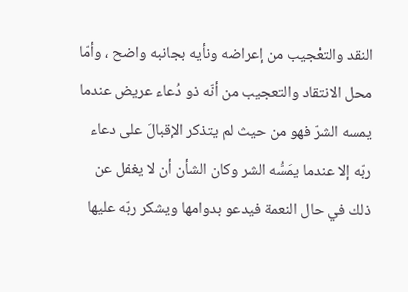النقد والتعْجيب من إعراضه ونأيه بجانبه واضح ، وأمّا محل الانتقاد والتعجيب من أنّه ذو دُعاء عريض عندما يمسه الشرّ فهو من حيث لم يتذكر الإقبالَ على دعاء ربّه إلا عندما يمَسُّه الشر وكان الشأن أن لا يغفل عن ذلك في حال النعمة فيدعو بدوامها ويشكر ربّه عليها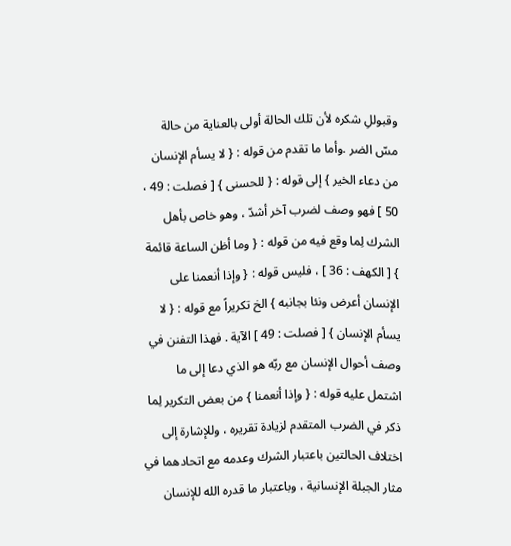وقبوللِ شكره لأن تلك الحالة أولى بالعناية من حالة مسّ الضر .وأما ما تقدم من قوله : { لا يسأم الإنسان من دعاء الخير } إلى قوله : { للحسنى } [ فصلت : 49 ، 50 ] فهو وصف لضرب آخر أشدّ ، وهو خاص بأهل الشرك لِما وقع فيه من قوله : { وما أظن الساعة قائمة } [ الكهف : 36 ] ، فليس قوله : { وإذا أنعمنا على الإنسان أعرض ونئا بجانبه } الخ تكريراً مع قوله : { لا يسأم الإنسان } [ فصلت : 49 ] الآية . فهذا التفنن في وصف أحوال الإنسان مع ربّه هو الذي دعا إلى ما اشتمل عليه قوله : { وإذا أنعمنا } من بعض التكرير لِما ذكر في الضرب المتقدم لزيادة تقريره ، وللإشارة إلى اختلاف الحالتين باعتبار الشرك وعدمه مع اتحادهما في مثار الجبلة الإنسانية ، وباعتبار ما قدره الله للإنسان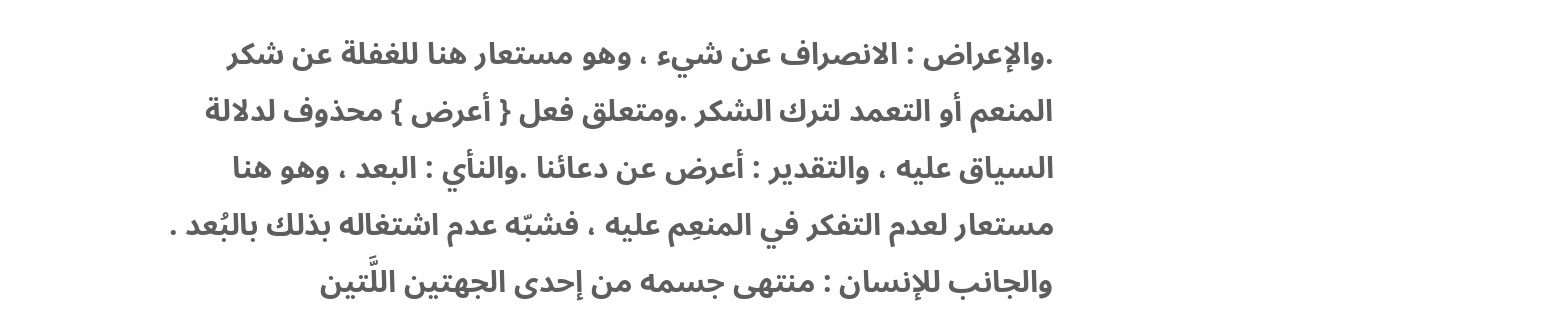.والإعراض : الانصراف عن شيء ، وهو مستعار هنا للغفلة عن شكر المنعم أو التعمد لترك الشكر .ومتعلق فعل { أعرض } محذوف لدلالة السياق عليه ، والتقدير : أعرض عن دعائنا .والنأي : البعد ، وهو هنا مستعار لعدم التفكر في المنعِم عليه ، فشبّه عدم اشتغاله بذلك بالبُعد . والجانب للإنسان : منتهى جسمه من إحدى الجهتين اللَّتين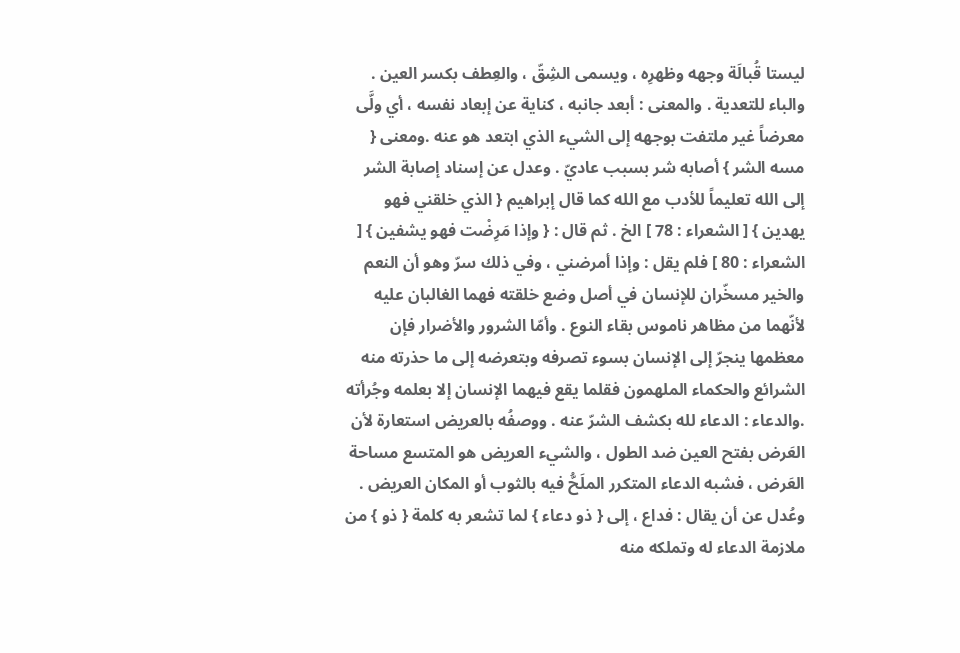ليستا قُبالَة وجهه وظهرِه ، ويسمى الشِقّ ، والعِطف بكسر العين . والباء للتعدية . والمعنى : أبعد جانبه ، كناية عن إبعاد نفسه ، أي ولَّى معرضاً غير ملتفت بوجهه إلى الشيء الذي ابتعد هو عنه .ومعنى { مسه الشر } أصابه شر بسبب عاديّ . وعدل عن إسناد إصابة الشر إلى الله تعليماً للأدب مع الله كما قال إبراهيم { الذي خلقني فهو يهدين } [ الشعراء : 78 ] الخ . ثم قال : { وإذا مَرِضْت فهو يشفين } [ الشعراء : 80 ] فلم يقل : وإذا أمرضني ، وفي ذلك سرّ وهو أن النعم والخير مسخّران للإنسان في أصل وضع خلقته فهما الغالبان عليه لأنّهما من مظاهر ناموس بقاء النوع . وأمّا الشرور والأضرار فإن معظمها ينجرّ إلى الإنسان بسوء تصرفه وبتعرضه إلى ما حذرته منه الشرائع والحكماء الملهمون فقلما يقع فيهما الإنسان إلا بعلمه وجُرأته .والدعاء : الدعاء لله بكشف الشرّ عنه . ووصفُه بالعريض استعارة لأن العَرض بفتح العين ضد الطول ، والشيء العريض هو المتسع مساحة العَرض ، فشبه الدعاء المتكرر الملَحُّ فيه بالثوب أو المكان العريض . وعُدل عن أن يقال : فداع ، إلى { ذو دعاء } لما تشعر به كلمة { ذو } من ملازمة الدعاء له وتملكه منه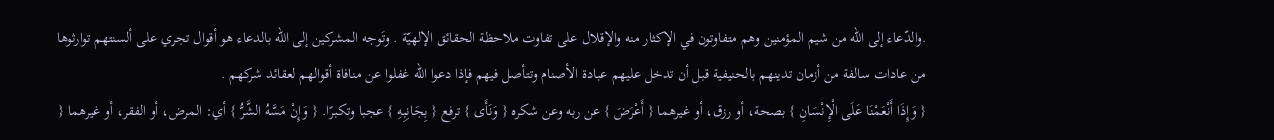.والدّعاء إلى الله من شيم المؤمنين وهم متفاوتون في الإكثار منه والإقلال على تفاوت ملاحظة الحقائق الإلهيّة . وتَوجه المشركين إلى الله بالدعاء هو أقوال تجري على ألسنتهم توارثوها من عادات سالفة من أزمان تدينهم بالحنيفية قبل أن تدخل عليهم عبادة الأصنام وتتأصل فيهم فإذا دعوا الله غفلوا عن منافاة أقوالهم لعقائد شركهم .
{ وَإِذَا أَنْعَمْنَا عَلَى الْإِنْسَانِ } بصحة، أو رزق، أو غيرهما { أَعْرَضَ } عن ربه وعن شكره { وَنَأَى } ترفع { بِجَانِبِهِ } عجبا وتكبرًا. { وَإِنْ مَسَّهُ الشَّرُّ } أي: المرض، أو الفقر، أو غيرهما {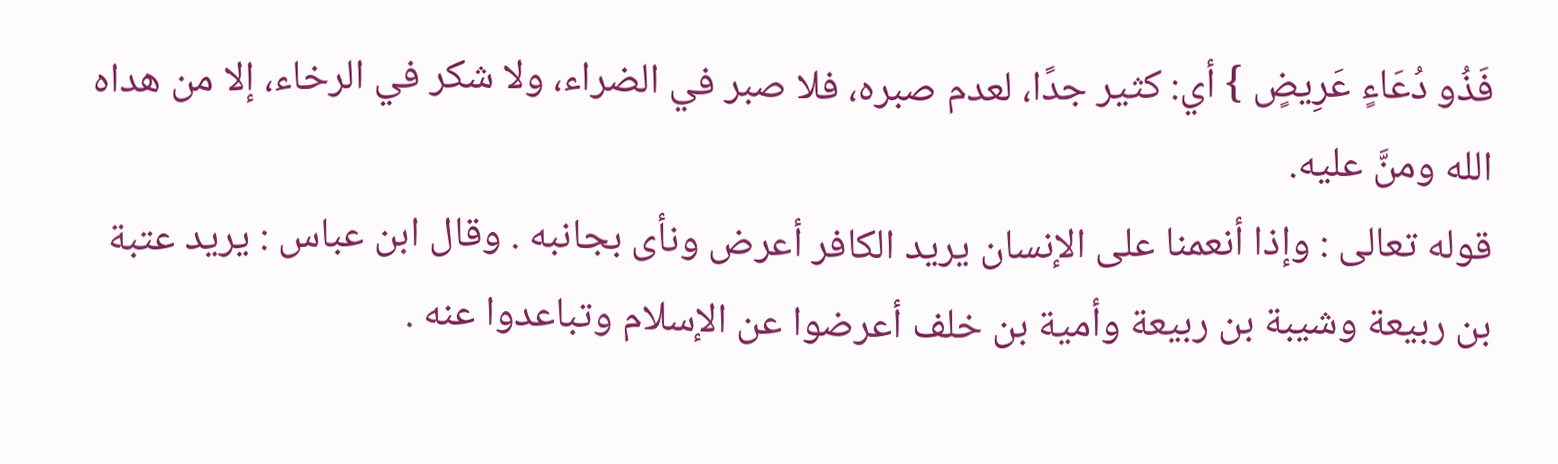فَذُو دُعَاءٍ عَرِيضٍ } أي: كثير جدًا، لعدم صبره، فلا صبر في الضراء، ولا شكر في الرخاء، إلا من هداه الله ومنَّ عليه.
قوله تعالى : وإذا أنعمنا على الإنسان يريد الكافر أعرض ونأى بجانبه . وقال ابن عباس : يريد عتبة بن ربيعة وشيبة بن ربيعة وأمية بن خلف أعرضوا عن الإسلام وتباعدوا عنه .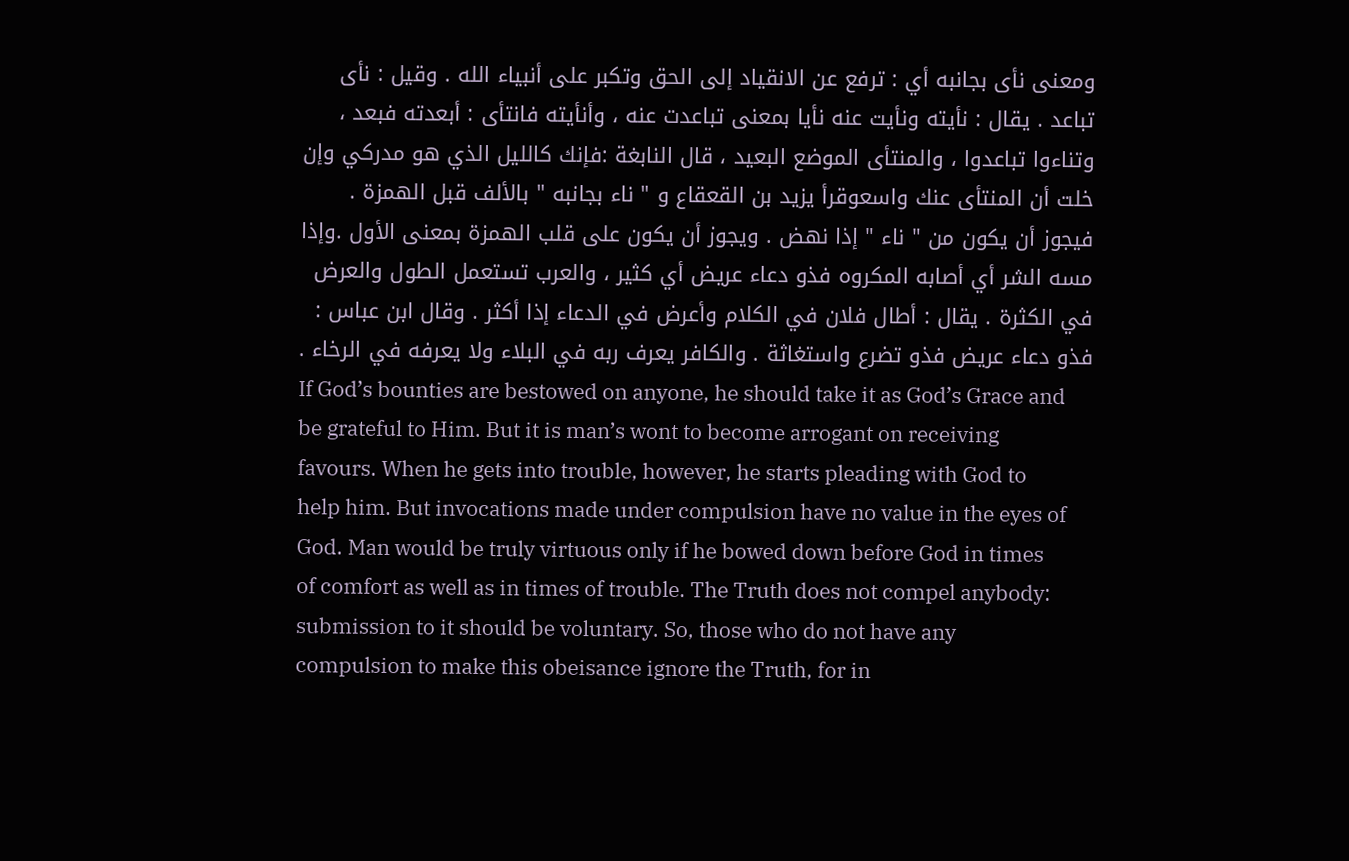ومعنى نأى بجانبه أي : ترفع عن الانقياد إلى الحق وتكبر على أنبياء الله . وقيل : نأى تباعد . يقال : نأيته ونأيت عنه نأيا بمعنى تباعدت عنه ، وأنأيته فانتأى : أبعدته فبعد ، وتناءوا تباعدوا ، والمنتأى الموضع البعيد ، قال النابغة :فإنك كالليل الذي هو مدركي وإن خلت أن المنتأى عنك واسعوقرأ يزيد بن القعقاع و " ناء بجانبه " بالألف قبل الهمزة . فيجوز أن يكون من " ناء " إذا نهض . ويجوز أن يكون على قلب الهمزة بمعنى الأول .وإذا مسه الشر أي أصابه المكروه فذو دعاء عريض أي كثير ، والعرب تستعمل الطول والعرض في الكثرة . يقال : أطال فلان في الكلام وأعرض في الدعاء إذا أكثر . وقال ابن عباس : فذو دعاء عريض فذو تضرع واستغاثة . والكافر يعرف ربه في البلاء ولا يعرفه في الرخاء .
If God’s bounties are bestowed on anyone, he should take it as God’s Grace and be grateful to Him. But it is man’s wont to become arrogant on receiving favours. When he gets into trouble, however, he starts pleading with God to help him. But invocations made under compulsion have no value in the eyes of God. Man would be truly virtuous only if he bowed down before God in times of comfort as well as in times of trouble. The Truth does not compel anybody: submission to it should be voluntary. So, those who do not have any compulsion to make this obeisance ignore the Truth, for in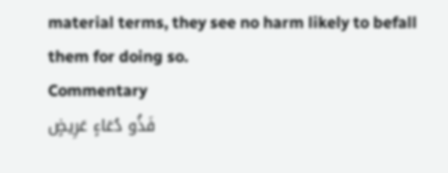material terms, they see no harm likely to befall them for doing so.
Commentary
فَذُو دُعَاءٍ عَرِيضٍ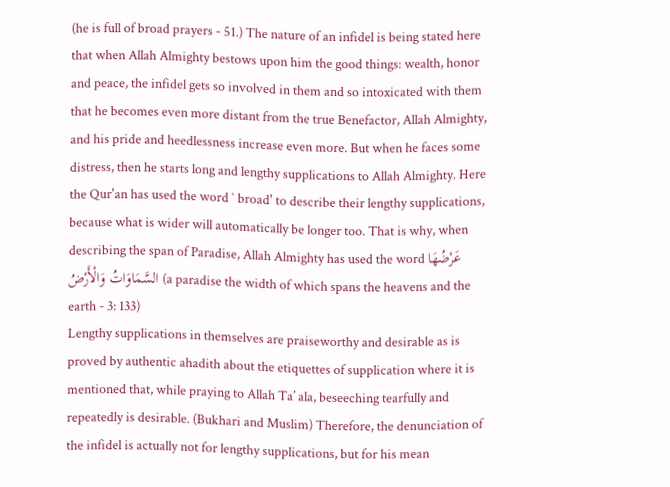(he is full of broad prayers - 51.) The nature of an infidel is being stated here that when Allah Almighty bestows upon him the good things: wealth, honor and peace, the infidel gets so involved in them and so intoxicated with them that he becomes even more distant from the true Benefactor, Allah Almighty, and his pride and heedlessness increase even more. But when he faces some distress, then he starts long and lengthy supplications to Allah Almighty. Here the Qur'an has used the word ` broad' to describe their lengthy supplications, because what is wider will automatically be longer too. That is why, when describing the span of Paradise, Allah Almighty has used the word عَرْضُهَا السَّمَاوَاتُ وَالْأَرْضُ (a paradise the width of which spans the heavens and the earth - 3: 133)
Lengthy supplications in themselves are praiseworthy and desirable as is proved by authentic ahadith about the etiquettes of supplication where it is mentioned that, while praying to Allah Ta’ ala, beseeching tearfully and repeatedly is desirable. (Bukhari and Muslim) Therefore, the denunciation of the infidel is actually not for lengthy supplications, but for his mean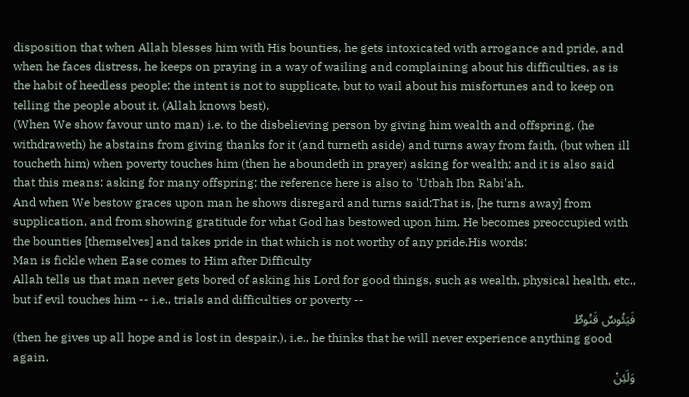disposition that when Allah blesses him with His bounties, he gets intoxicated with arrogance and pride, and when he faces distress, he keeps on praying in a way of wailing and complaining about his difficulties, as is the habit of heedless people; the intent is not to supplicate, but to wail about his misfortunes and to keep on telling the people about it. (Allah knows best).
(When We show favour unto man) i.e. to the disbelieving person by giving him wealth and offspring, (he withdraweth) he abstains from giving thanks for it (and turneth aside) and turns away from faith, (but when ill toucheth him) when poverty touches him (then he aboundeth in prayer) asking for wealth; and it is also said that this means: asking for many offspring; the reference here is also to 'Utbah Ibn Rabi'ah.
And when We bestow graces upon man he shows disregard and turns said:That is, [he turns away] from supplication, and from showing gratitude for what God has bestowed upon him. He becomes preoccupied with the bounties [themselves] and takes pride in that which is not worthy of any pride.His words:
Man is fickle when Ease comes to Him after Difficulty
Allah tells us that man never gets bored of asking his Lord for good things, such as wealth, physical health, etc., but if evil touches him -- i.e., trials and difficulties or poverty --
فَيَئُوسٌ قَنُوطٌ
(then he gives up all hope and is lost in despair.), i.e., he thinks that he will never experience anything good again.
وَلَئِنْ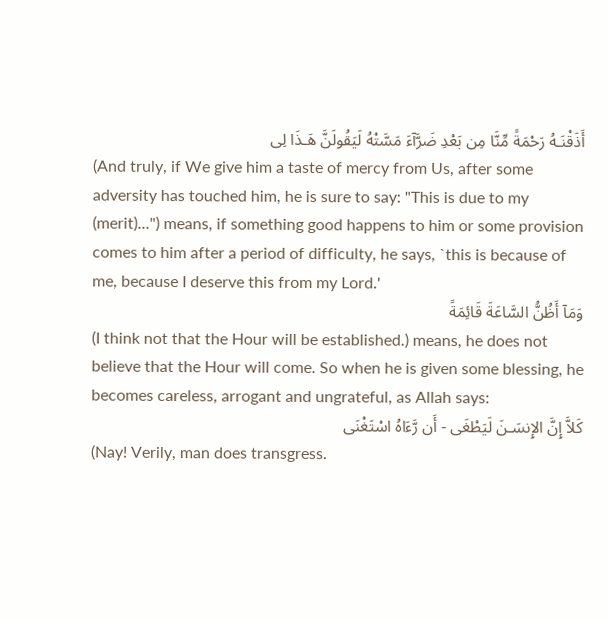أَذَقْنَـهُ رَحْمَةً مِّنَّا مِن بَعْدِ ضَرَّآءَ مَسَّتْهُ لَيَقُولَنَّ هَـذَا لِى
(And truly, if We give him a taste of mercy from Us, after some adversity has touched him, he is sure to say: "This is due to my (merit)...") means, if something good happens to him or some provision comes to him after a period of difficulty, he says, `this is because of me, because I deserve this from my Lord.'
وَمَآ أَظُنُّ السَّاعَةَ قَائِمَةً
(I think not that the Hour will be established.) means, he does not believe that the Hour will come. So when he is given some blessing, he becomes careless, arrogant and ungrateful, as Allah says:
كَلاَّ إِنَّ الإِنسَـنَ لَيَطْغَى - أَن رَّءَاهُ اسْتَغْنَى
(Nay! Verily, man does transgress.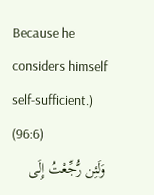Because he considers himself self-sufficient.) (96:6)
وَلَئِن رُّجِّعْتُ إِلَى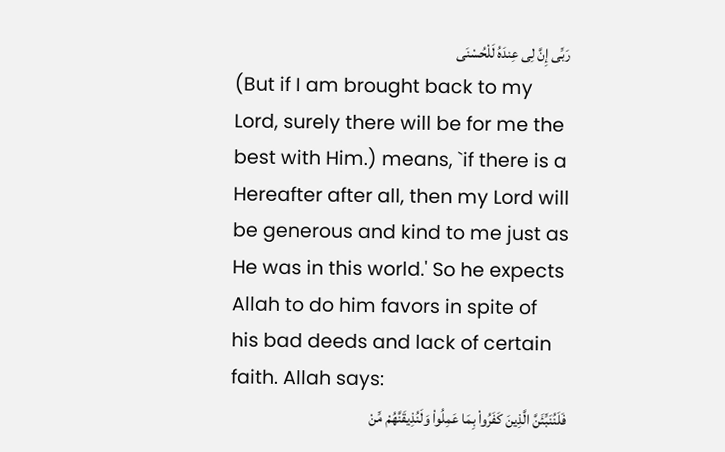رَبِّى إِنَّ لِى عِندَهُ لَلْحُسْنَى
(But if I am brought back to my Lord, surely there will be for me the best with Him.) means, `if there is a Hereafter after all, then my Lord will be generous and kind to me just as He was in this world.' So he expects Allah to do him favors in spite of his bad deeds and lack of certain faith. Allah says:
فَلَنُنَبِّئَنَّ الَّذِينَ كَفَرُواْ بِمَا عَمِلُواْ وَلَنُذِيقَنَّهُمْ مِّنْ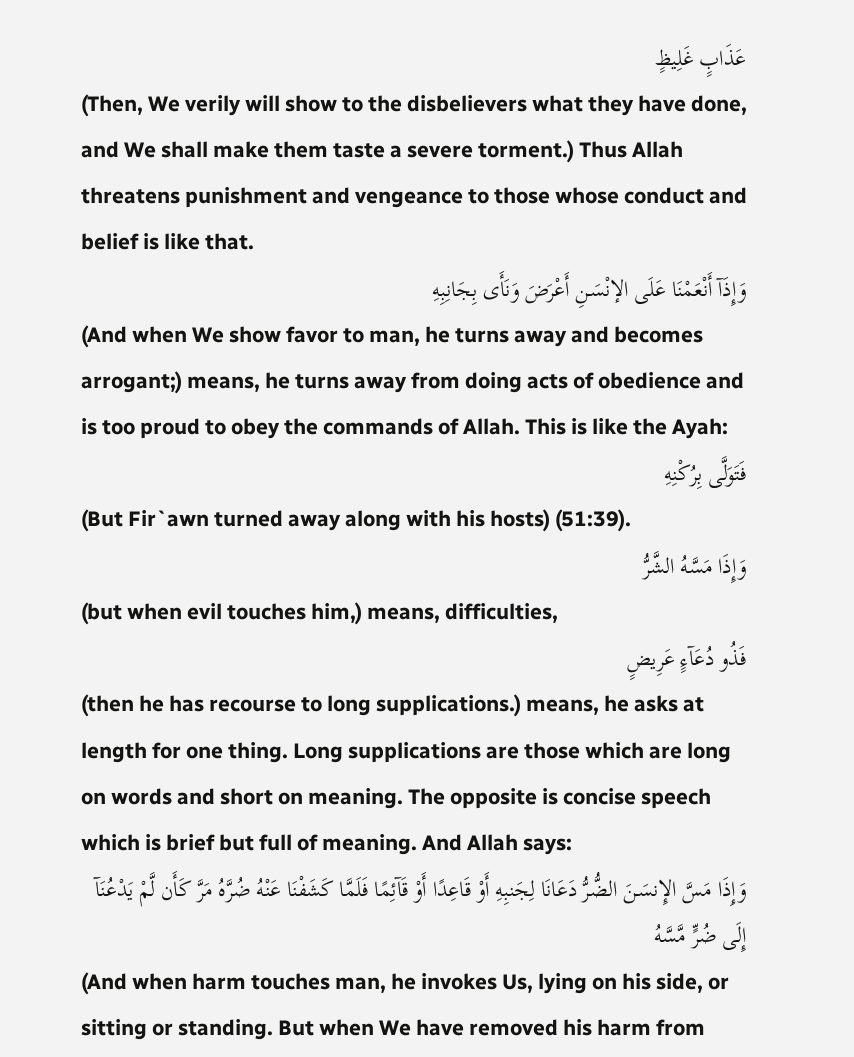عَذَابٍ غَلِيظٍ
(Then, We verily will show to the disbelievers what they have done, and We shall make them taste a severe torment.) Thus Allah threatens punishment and vengeance to those whose conduct and belief is like that.
وَإِذَآ أَنْعَمْنَا عَلَى الإنْسَـنِ أَعْرَضَ وَنَأَى بِجَانِبِهِ
(And when We show favor to man, he turns away and becomes arrogant;) means, he turns away from doing acts of obedience and is too proud to obey the commands of Allah. This is like the Ayah:
فَتَوَلَّى بِرُكْنِهِ
(But Fir`awn turned away along with his hosts) (51:39).
وَإِذَا مَسَّهُ الشَّرُّ
(but when evil touches him,) means, difficulties,
فَذُو دُعَآءٍ عَرِيضٍ
(then he has recourse to long supplications.) means, he asks at length for one thing. Long supplications are those which are long on words and short on meaning. The opposite is concise speech which is brief but full of meaning. And Allah says:
وَإِذَا مَسَّ الإِنسَـنَ الضُّرُّ دَعَانَا لِجَنبِهِ أَوْ قَاعِدًا أَوْ قَآئِمًا فَلَمَّا كَشَفْنَا عَنْهُ ضُرَّهُ مَرَّ كَأَن لَّمْ يَدْعُنَآ إِلَى ضُرٍّ مَّسَّهُ
(And when harm touches man, he invokes Us, lying on his side, or sitting or standing. But when We have removed his harm from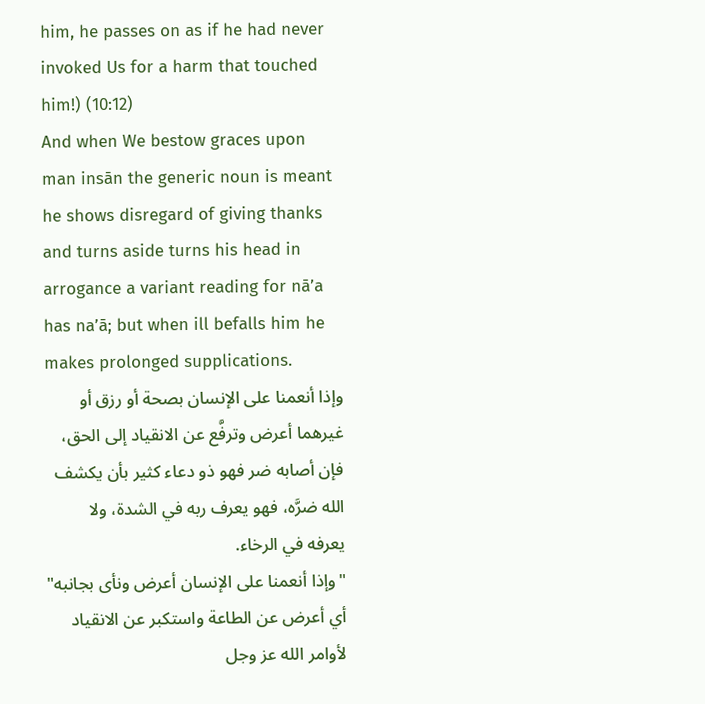him, he passes on as if he had never invoked Us for a harm that touched him!) (10:12)
And when We bestow graces upon man insān the generic noun is meant he shows disregard of giving thanks and turns aside turns his head in arrogance a variant reading for nā’a has na’ā; but when ill befalls him he makes prolonged supplications.
وإذا أنعمنا على الإنسان بصحة أو رزق أو غيرهما أعرض وترفَّع عن الانقياد إلى الحق، فإن أصابه ضر فهو ذو دعاء كثير بأن يكشف الله ضرَّه، فهو يعرف ربه في الشدة، ولا يعرفه في الرخاء.
"وإذا أنعمنا على الإنسان أعرض ونأى بجانبه" أي أعرض عن الطاعة واستكبر عن الانقياد لأوامر الله عز وجل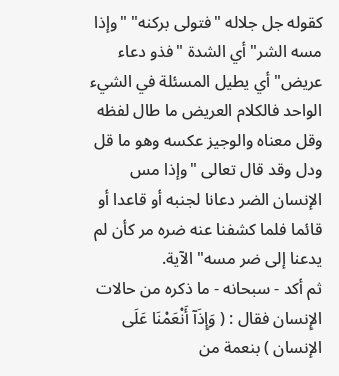كقوله جل جلاله "فتولى بركنه" "وإذا مسه الشر" أي الشدة "فذو دعاء عريض" أي يطيل المسئلة في الشيء الواحد فالكلام العريض ما طال لفظه وقل معناه والوجيز عكسه وهو ما قل ودل وقد قال تعالى "وإذا مس الإنسان الضر دعانا لجنبه أو قاعدا أو قائما فلما كشفنا عنه ضره مر كأن لم يدعنا إلى ضر مسه" الآية.
ثم أكد - سبحانه - ما ذكره من حالات الإِنسان فقال : ( وَإِذَآ أَنْعَمْنَا عَلَى الإنسان ) بنعمة من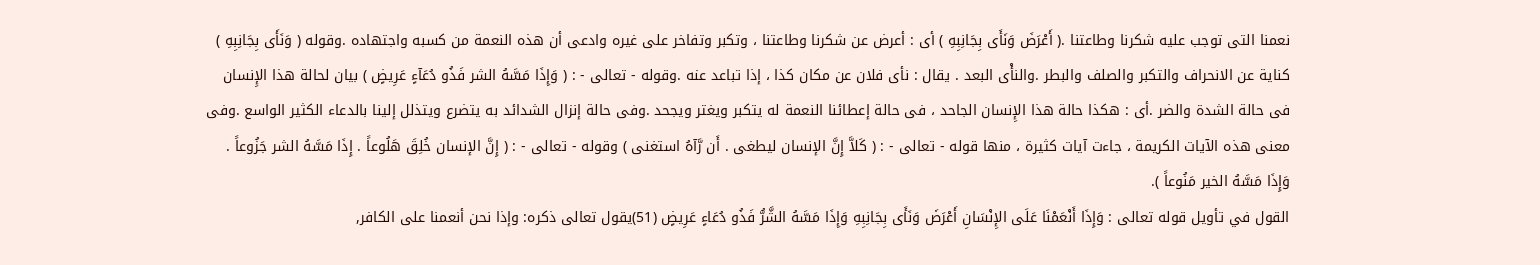نعمنا التى توجب عليه شكرنا وطاعتنا .( أَعْرَضَ وَنَأَى بِجَانِبِهِ ) أى : أعرض عن شكرنا وطاعتنا ، وتكبر وتفاخر على غيره وادعى أن هذه النعمة من كسبه واجتهاده .وقوله ( وَنَأَى بِجَانِبِهِ ) كناية عن الانحراف والتكبر والصلف والبطر .والنأْى البعد . يقال : نأى فلان عن مكان كذا ، إذا تباعد عنه .وقوله - تعالى - : ( وَإِذَا مَسَّهُ الشر فَذُو دُعَآءٍ عَرِيضٍ ) بيان لحالة هذا الإِنسان فى حالة الشدة والضر .أى : هكذا حالة هذا الإِنسان الجاحد ، فى حالة إعطائنا النعمة له يتكبر ويغتر ويجحد .وفى حالة إنزال الشدائد به يتضرع ويتذلل إلينا بالدعاء الكثير الواسع .وفى معنى هذه الآيات الكريمة ، جاءت آيات كثيرة ، منها قوله - تعالى - : ( كَلاَّ إِنَّ الإنسان ليطغى . أَن رَّآهُ استغنى ) وقوله - تعالى - : ( إِنَّ الإنسان خُلِقَ هَلُوعاً . إِذَا مَسَّهُ الشر جَزُوعاً . وَإِذَا مَسَّهُ الخير مَنُوعاً ).
القول في تأويل قوله تعالى : وَإِذَا أَنْعَمْنَا عَلَى الإِنْسَانِ أَعْرَضَ وَنَأَى بِجَانِبِهِ وَإِذَا مَسَّهُ الشَّرُّ فَذُو دُعَاءٍ عَرِيضٍ (51)يقول تعالى ذكره: وإذا نحن أنعمنا على الكافر,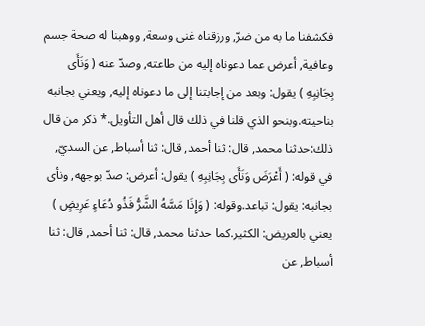فكشفنا ما به من ضرّ, ورزقناه غنى وسعة, ووهبنا له صحة جسم وعافية, أعرض عما دعوناه إليه من طاعته, وصدّ عنه ( وَنَأَى بِجَانِبِهِ ) يقول: وبعد من إجابتنا إلى ما دعوناه إليه, ويعني بجانبه بناحيته.وبنحو الذي قلنا في ذلك قال أهل التأويل.* ذكر من قال ذلك:حدثنا محمد, قال: ثنا أحمد, قال: ثنا أسباط, عن السديّ, في قوله: ( أَعْرَضَ وَنَأَى بِجَانِبِهِ ) يقول: أعرض: صدّ بوجهه, ونأى بجانبه: يقول: تباعد.وقوله: ( وَإِذَا مَسَّهُ الشَّرُّ فَذُو دُعَاءٍ عَرِيضٍ ) يعني بالعريض: الكثير.كما حدثنا محمد, قال: ثنا أحمد, قال: ثنا أسباط, عن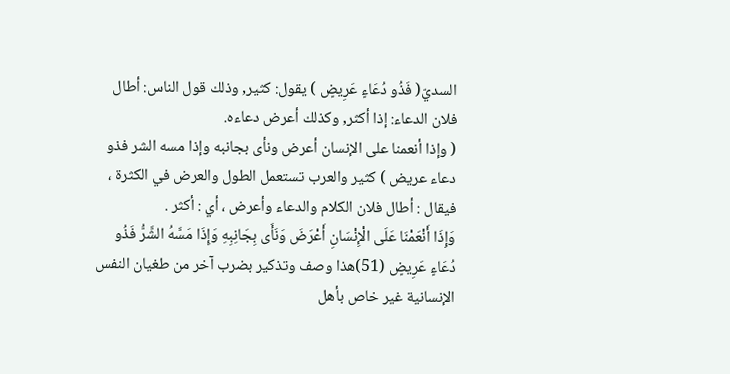السديّ( فَذُو دُعَاءٍ عَرِيضٍ ) يقول: كثير, وذلك قول الناس: أطال فلان الدعاء: إذا أكثر, وكذلك أعرض دعاءه.
( وإذا أنعمنا على الإنسان أعرض ونأى بجانبه وإذا مسه الشر فذو دعاء عريض ) كثير والعرب تستعمل الطول والعرض في الكثرة ، فيقال : أطال فلان الكلام والدعاء وأعرض ، أي : أكثر .
وَإِذَا أَنْعَمْنَا عَلَى الْإِنْسَانِ أَعْرَضَ وَنَأَى بِجَانِبِهِ وَإِذَا مَسَّهُ الشَّرُّ فَذُو دُعَاءٍ عَرِيضٍ (51)هذا وصف وتذكير بضرب آخر من طغيان النفس الإنسانية غير خاص بأهل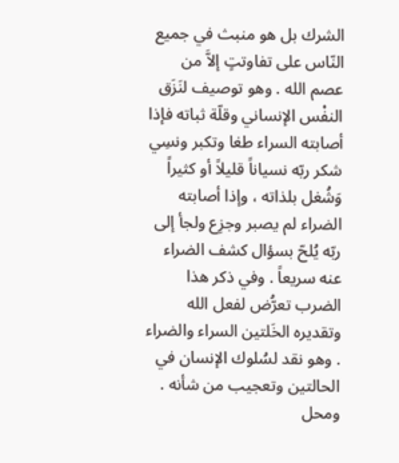الشرك بل هو منبث في جميع النّاس على تفاوتتٍ إلاَّ من عصم الله . وهو توصيف لنَزَق النفْس الإنساني وقلّة ثباته فإذا أصابته السراء طغا وتكبر ونسِي شكر ربّه نسياناً قليلاً أو كثيراً وَشُغل بلذاته ، وإذا أصابته الضراء لم يصبر وجزِع ولجأ إلى ربّه يُلحّ بسؤال كشف الضراء عنه سريعاً . وفي ذكر هذا الضرب تعرُّض لفعل الله وتقديره الخَلتين السراء والضراء . وهو نقد لسُلوك الإنسان في الحالتين وتعجيب من شأنه . ومحل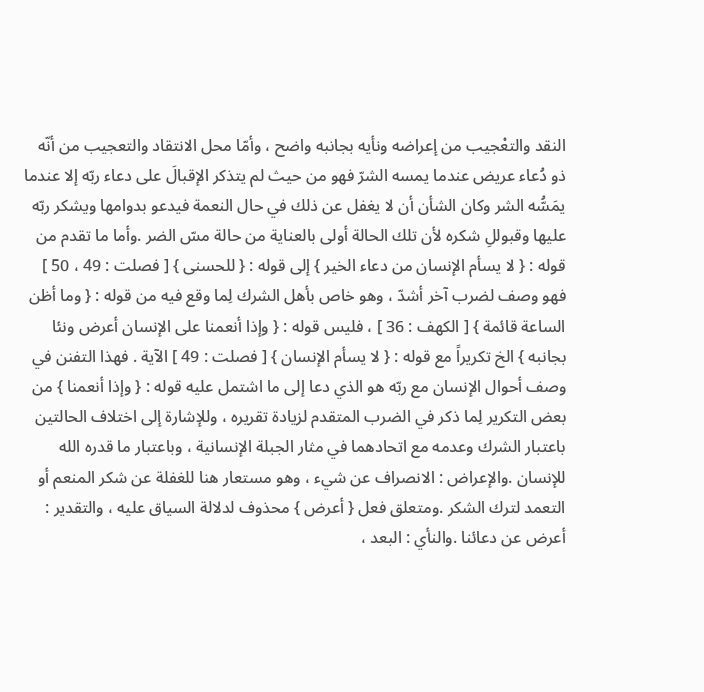النقد والتعْجيب من إعراضه ونأيه بجانبه واضح ، وأمّا محل الانتقاد والتعجيب من أنّه ذو دُعاء عريض عندما يمسه الشرّ فهو من حيث لم يتذكر الإقبالَ على دعاء ربّه إلا عندما يمَسُّه الشر وكان الشأن أن لا يغفل عن ذلك في حال النعمة فيدعو بدوامها ويشكر ربّه عليها وقبوللِ شكره لأن تلك الحالة أولى بالعناية من حالة مسّ الضر .وأما ما تقدم من قوله : { لا يسأم الإنسان من دعاء الخير } إلى قوله : { للحسنى } [ فصلت : 49 ، 50 ] فهو وصف لضرب آخر أشدّ ، وهو خاص بأهل الشرك لِما وقع فيه من قوله : { وما أظن الساعة قائمة } [ الكهف : 36 ] ، فليس قوله : { وإذا أنعمنا على الإنسان أعرض ونئا بجانبه } الخ تكريراً مع قوله : { لا يسأم الإنسان } [ فصلت : 49 ] الآية . فهذا التفنن في وصف أحوال الإنسان مع ربّه هو الذي دعا إلى ما اشتمل عليه قوله : { وإذا أنعمنا } من بعض التكرير لِما ذكر في الضرب المتقدم لزيادة تقريره ، وللإشارة إلى اختلاف الحالتين باعتبار الشرك وعدمه مع اتحادهما في مثار الجبلة الإنسانية ، وباعتبار ما قدره الله للإنسان .والإعراض : الانصراف عن شيء ، وهو مستعار هنا للغفلة عن شكر المنعم أو التعمد لترك الشكر .ومتعلق فعل { أعرض } محذوف لدلالة السياق عليه ، والتقدير : أعرض عن دعائنا .والنأي : البعد ،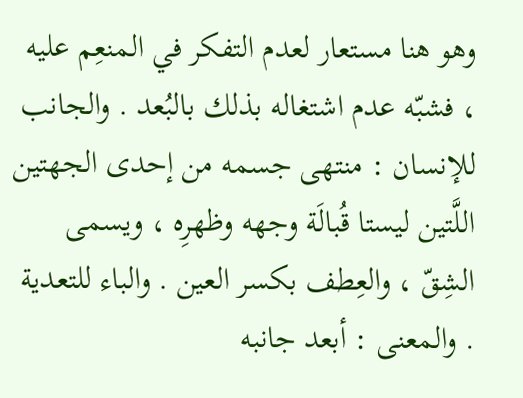وهو هنا مستعار لعدم التفكر في المنعِم عليه ، فشبّه عدم اشتغاله بذلك بالبُعد . والجانب للإنسان : منتهى جسمه من إحدى الجهتين اللَّتين ليستا قُبالَة وجهه وظهرِه ، ويسمى الشِقّ ، والعِطف بكسر العين . والباء للتعدية . والمعنى : أبعد جانبه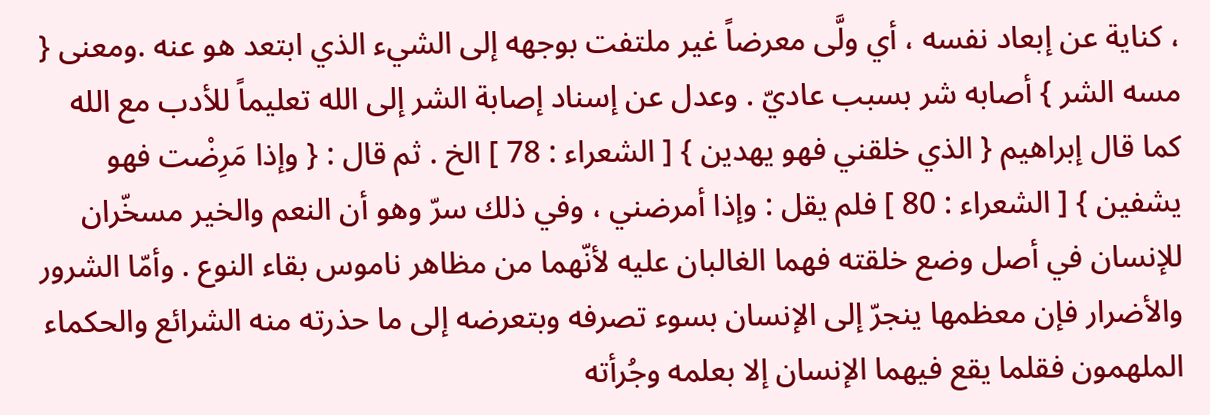، كناية عن إبعاد نفسه ، أي ولَّى معرضاً غير ملتفت بوجهه إلى الشيء الذي ابتعد هو عنه .ومعنى { مسه الشر } أصابه شر بسبب عاديّ . وعدل عن إسناد إصابة الشر إلى الله تعليماً للأدب مع الله كما قال إبراهيم { الذي خلقني فهو يهدين } [ الشعراء : 78 ] الخ . ثم قال : { وإذا مَرِضْت فهو يشفين } [ الشعراء : 80 ] فلم يقل : وإذا أمرضني ، وفي ذلك سرّ وهو أن النعم والخير مسخّران للإنسان في أصل وضع خلقته فهما الغالبان عليه لأنّهما من مظاهر ناموس بقاء النوع . وأمّا الشرور والأضرار فإن معظمها ينجرّ إلى الإنسان بسوء تصرفه وبتعرضه إلى ما حذرته منه الشرائع والحكماء الملهمون فقلما يقع فيهما الإنسان إلا بعلمه وجُرأته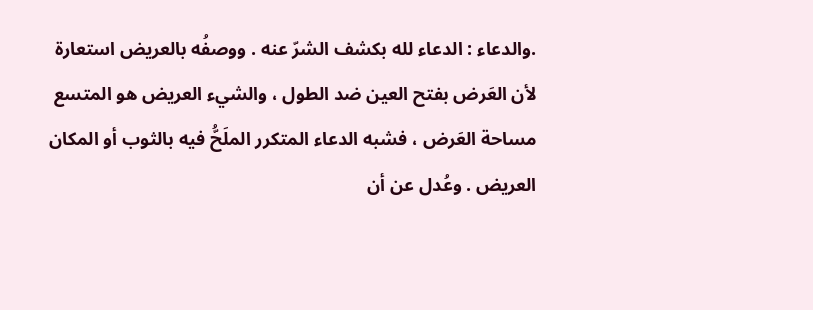.والدعاء : الدعاء لله بكشف الشرّ عنه . ووصفُه بالعريض استعارة لأن العَرض بفتح العين ضد الطول ، والشيء العريض هو المتسع مساحة العَرض ، فشبه الدعاء المتكرر الملَحُّ فيه بالثوب أو المكان العريض . وعُدل عن أن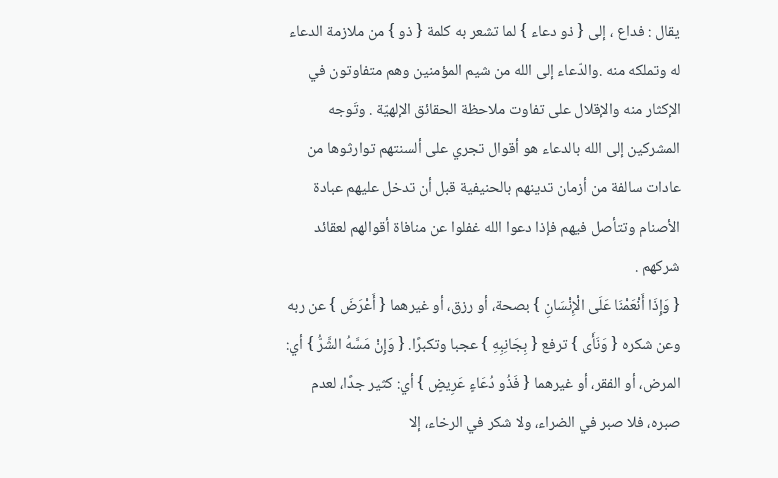يقال : فداع ، إلى { ذو دعاء } لما تشعر به كلمة { ذو } من ملازمة الدعاء له وتملكه منه .والدّعاء إلى الله من شيم المؤمنين وهم متفاوتون في الإكثار منه والإقلال على تفاوت ملاحظة الحقائق الإلهيّة . وتَوجه المشركين إلى الله بالدعاء هو أقوال تجري على ألسنتهم توارثوها من عادات سالفة من أزمان تدينهم بالحنيفية قبل أن تدخل عليهم عبادة الأصنام وتتأصل فيهم فإذا دعوا الله غفلوا عن منافاة أقوالهم لعقائد شركهم .
{ وَإِذَا أَنْعَمْنَا عَلَى الْإِنْسَانِ } بصحة، أو رزق، أو غيرهما { أَعْرَضَ } عن ربه وعن شكره { وَنَأَى } ترفع { بِجَانِبِهِ } عجبا وتكبرًا. { وَإِنْ مَسَّهُ الشَّرُّ } أي: المرض، أو الفقر، أو غيرهما { فَذُو دُعَاءٍ عَرِيضٍ } أي: كثير جدًا، لعدم صبره، فلا صبر في الضراء، ولا شكر في الرخاء، إلا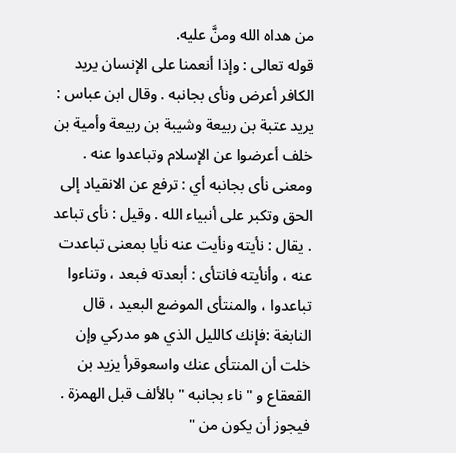من هداه الله ومنَّ عليه.
قوله تعالى : وإذا أنعمنا على الإنسان يريد الكافر أعرض ونأى بجانبه . وقال ابن عباس : يريد عتبة بن ربيعة وشيبة بن ربيعة وأمية بن خلف أعرضوا عن الإسلام وتباعدوا عنه . ومعنى نأى بجانبه أي : ترفع عن الانقياد إلى الحق وتكبر على أنبياء الله . وقيل : نأى تباعد . يقال : نأيته ونأيت عنه نأيا بمعنى تباعدت عنه ، وأنأيته فانتأى : أبعدته فبعد ، وتناءوا تباعدوا ، والمنتأى الموضع البعيد ، قال النابغة :فإنك كالليل الذي هو مدركي وإن خلت أن المنتأى عنك واسعوقرأ يزيد بن القعقاع و " ناء بجانبه " بالألف قبل الهمزة . فيجوز أن يكون من "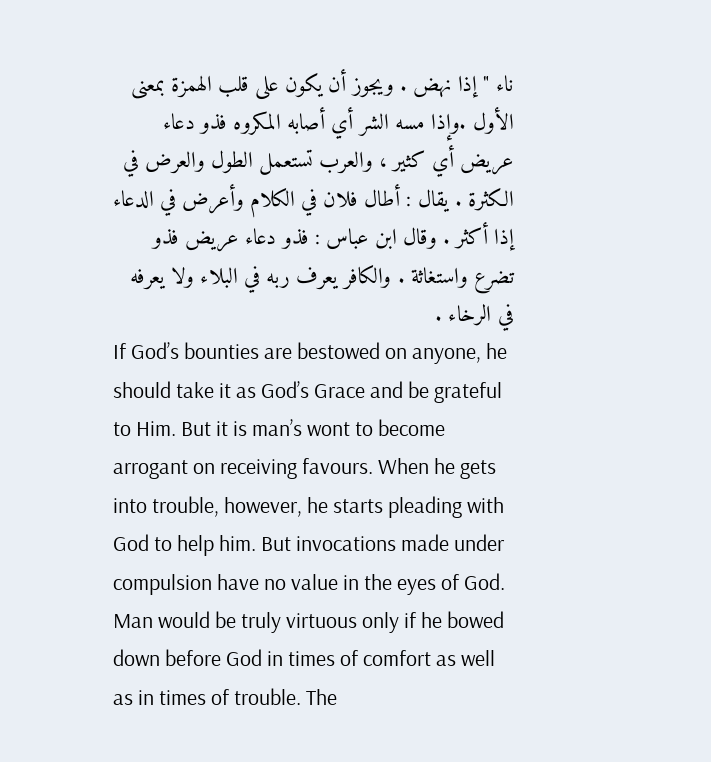ناء " إذا نهض . ويجوز أن يكون على قلب الهمزة بمعنى الأول .وإذا مسه الشر أي أصابه المكروه فذو دعاء عريض أي كثير ، والعرب تستعمل الطول والعرض في الكثرة . يقال : أطال فلان في الكلام وأعرض في الدعاء إذا أكثر . وقال ابن عباس : فذو دعاء عريض فذو تضرع واستغاثة . والكافر يعرف ربه في البلاء ولا يعرفه في الرخاء .
If God’s bounties are bestowed on anyone, he should take it as God’s Grace and be grateful to Him. But it is man’s wont to become arrogant on receiving favours. When he gets into trouble, however, he starts pleading with God to help him. But invocations made under compulsion have no value in the eyes of God. Man would be truly virtuous only if he bowed down before God in times of comfort as well as in times of trouble. The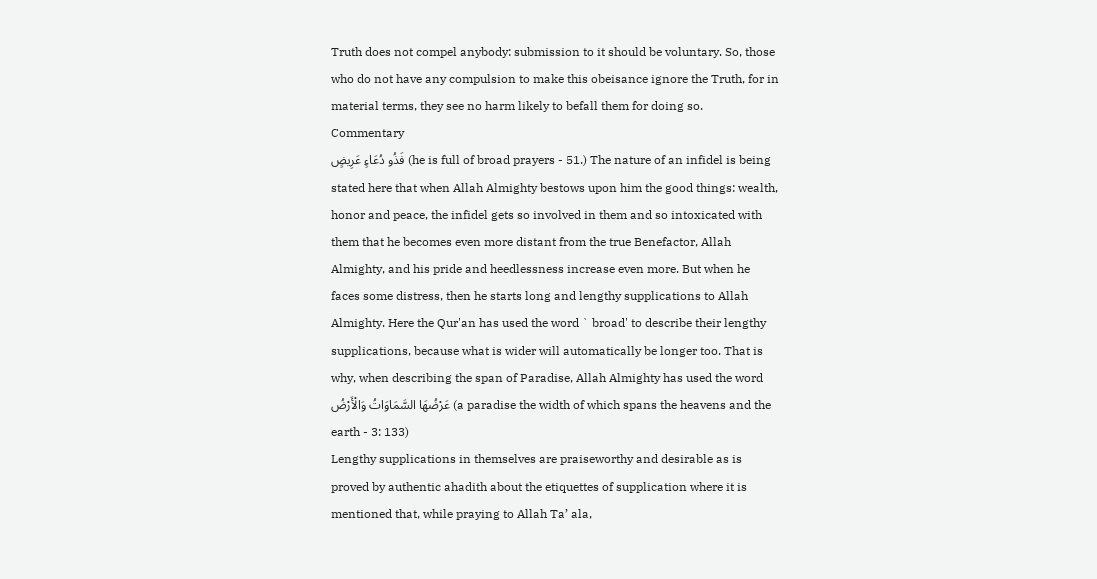Truth does not compel anybody: submission to it should be voluntary. So, those who do not have any compulsion to make this obeisance ignore the Truth, for in material terms, they see no harm likely to befall them for doing so.
Commentary
فَذُو دُعَاءٍ عَرِيضٍ (he is full of broad prayers - 51.) The nature of an infidel is being stated here that when Allah Almighty bestows upon him the good things: wealth, honor and peace, the infidel gets so involved in them and so intoxicated with them that he becomes even more distant from the true Benefactor, Allah Almighty, and his pride and heedlessness increase even more. But when he faces some distress, then he starts long and lengthy supplications to Allah Almighty. Here the Qur'an has used the word ` broad' to describe their lengthy supplications, because what is wider will automatically be longer too. That is why, when describing the span of Paradise, Allah Almighty has used the word عَرْضُهَا السَّمَاوَاتُ وَالْأَرْضُ (a paradise the width of which spans the heavens and the earth - 3: 133)
Lengthy supplications in themselves are praiseworthy and desirable as is proved by authentic ahadith about the etiquettes of supplication where it is mentioned that, while praying to Allah Ta’ ala,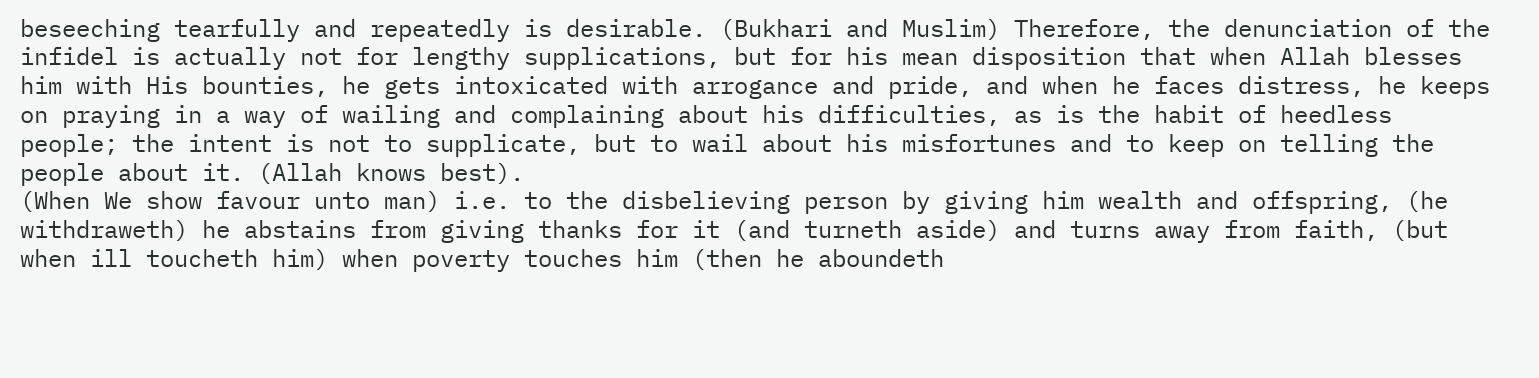beseeching tearfully and repeatedly is desirable. (Bukhari and Muslim) Therefore, the denunciation of the infidel is actually not for lengthy supplications, but for his mean disposition that when Allah blesses him with His bounties, he gets intoxicated with arrogance and pride, and when he faces distress, he keeps on praying in a way of wailing and complaining about his difficulties, as is the habit of heedless people; the intent is not to supplicate, but to wail about his misfortunes and to keep on telling the people about it. (Allah knows best).
(When We show favour unto man) i.e. to the disbelieving person by giving him wealth and offspring, (he withdraweth) he abstains from giving thanks for it (and turneth aside) and turns away from faith, (but when ill toucheth him) when poverty touches him (then he aboundeth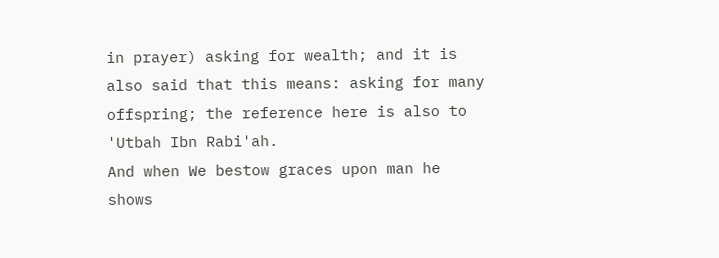in prayer) asking for wealth; and it is also said that this means: asking for many offspring; the reference here is also to 'Utbah Ibn Rabi'ah.
And when We bestow graces upon man he shows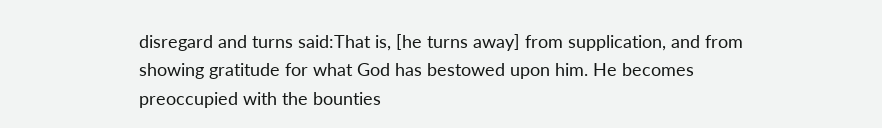disregard and turns said:That is, [he turns away] from supplication, and from showing gratitude for what God has bestowed upon him. He becomes preoccupied with the bounties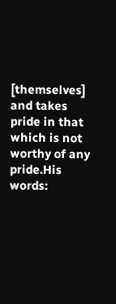[themselves] and takes pride in that which is not worthy of any pride.His words: